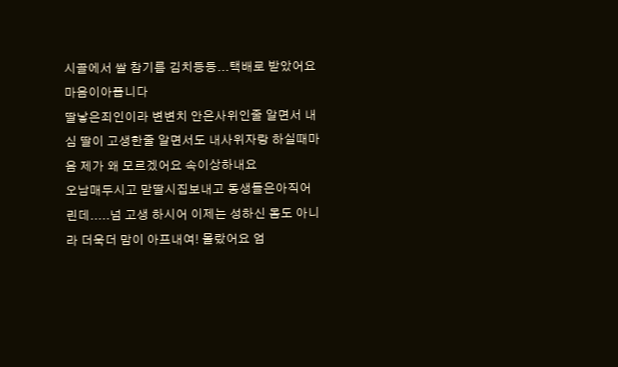시골에서 쌀 참기름 김치등등...택배로 받았어요
마음이아픕니다
딸낳은죄인이라 변변치 안은사위인줄 알면서 내심 딸이 고생한줄 알면서도 내사위자랑 하실때마음 제가 왜 모르겠어요 속이상하내요
오남매두시고 맏딸시집보내고 동생들은아직어린데.....넘 고생 하시어 이제는 성하신 몸도 아니라 더욱더 맘이 아프내여! 몰랐어요 엄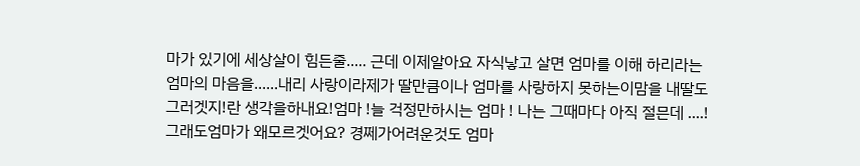마가 있기에 세상살이 힘든줄..... 근데 이제알아요 자식낳고 살면 엄마를 이해 하리라는 엄마의 마음을......내리 사랑이라제가 딸만큼이나 엄마를 사랑하지 못하는이맘을 내딸도 그러겟지!란 생각을하내요!엄마 !늘 걱정만하시는 엄마 ! 나는 그때마다 아직 절믄데 ....!그래도엄마가 왜모르겟어요? 경쩨가어려운것도 엄마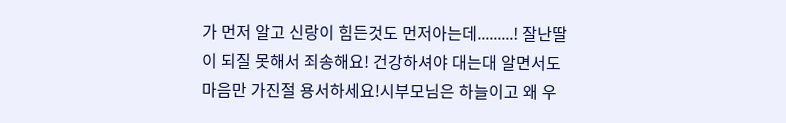가 먼저 알고 신랑이 힘든것도 먼저아는데.........! 잘난딸이 되질 못해서 죄송해요! 건강하셔야 대는대 알면서도 마음만 가진절 용서하세요!시부모님은 하늘이고 왜 우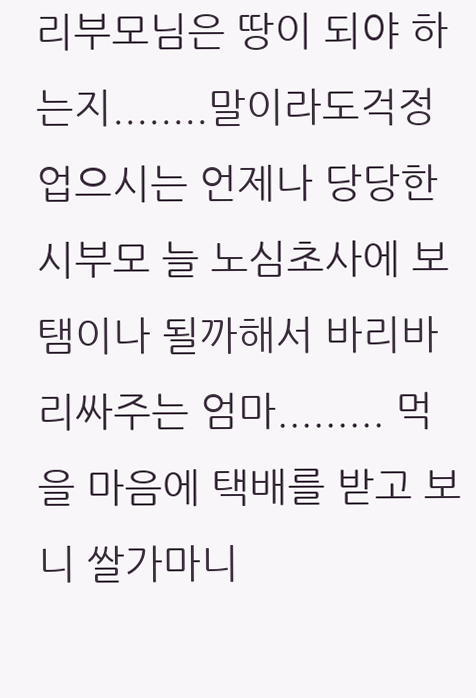리부모님은 땅이 되야 하는지........말이라도걱정업으시는 언제나 당당한 시부모 늘 노심초사에 보탬이나 될까해서 바리바리싸주는 엄마......... 먹을 마음에 택배를 받고 보니 쌀가마니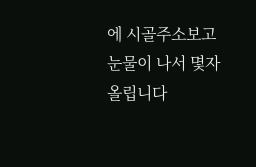에 시골주소보고 눈물이 나서 몇자올립니다